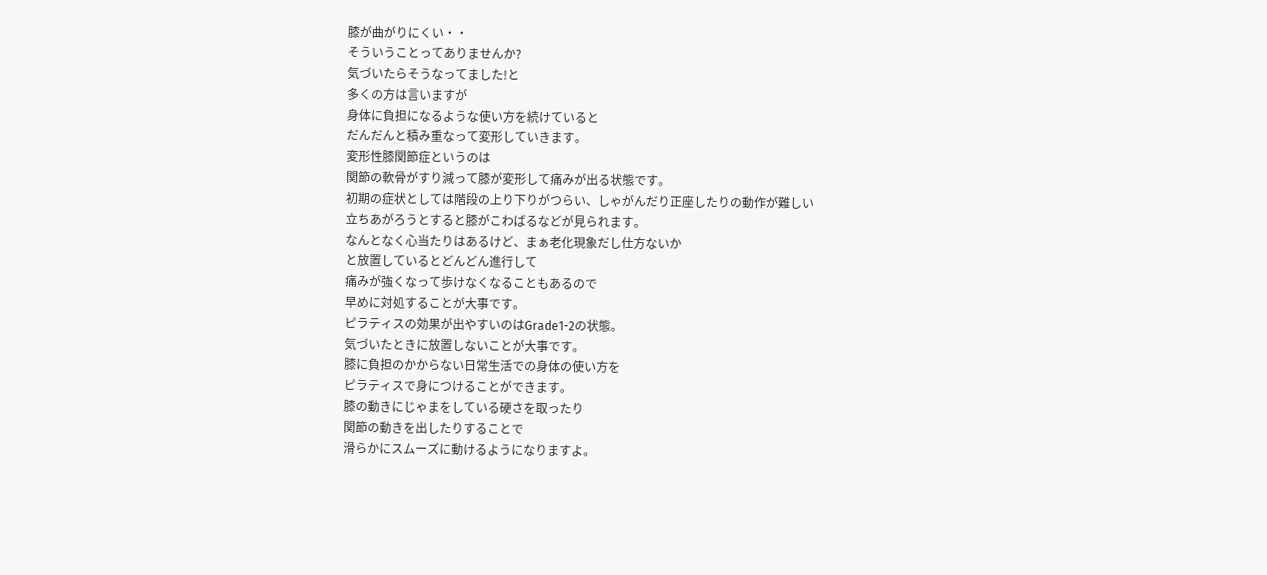膝が曲がりにくい・・
そういうことってありませんか?
気づいたらそうなってました!と
多くの方は言いますが
身体に負担になるような使い方を続けていると
だんだんと積み重なって変形していきます。
変形性膝関節症というのは
関節の軟骨がすり減って膝が変形して痛みが出る状態です。
初期の症状としては階段の上り下りがつらい、しゃがんだり正座したりの動作が難しい
立ちあがろうとすると膝がこわばるなどが見られます。
なんとなく心当たりはあるけど、まぁ老化現象だし仕方ないか
と放置しているとどんどん進行して
痛みが強くなって歩けなくなることもあるので
早めに対処することが大事です。
ピラティスの効果が出やすいのはGrade1-2の状態。
気づいたときに放置しないことが大事です。
膝に負担のかからない日常生活での身体の使い方を
ピラティスで身につけることができます。
膝の動きにじゃまをしている硬さを取ったり
関節の動きを出したりすることで
滑らかにスムーズに動けるようになりますよ。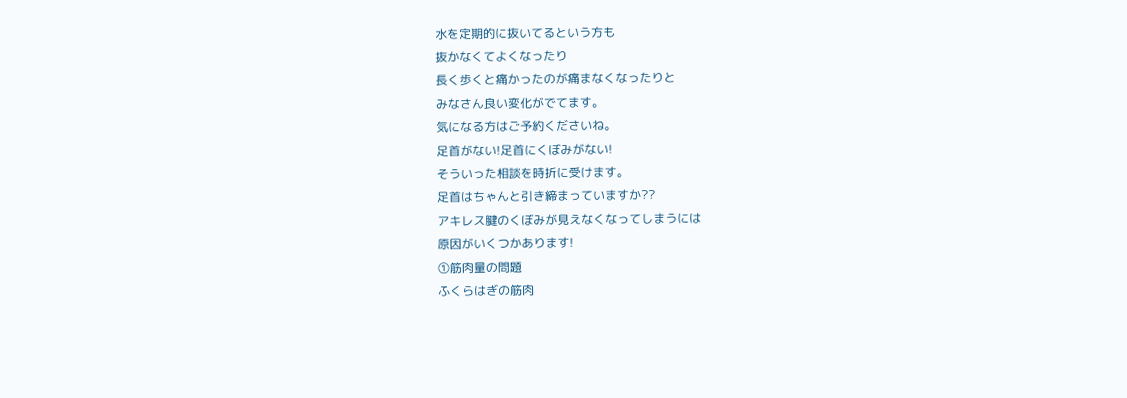水を定期的に抜いてるという方も
抜かなくてよくなったり
長く歩くと痛かったのが痛まなくなったりと
みなさん良い変化がでてます。
気になる方はご予約くださいね。
足首がない!足首にくぼみがない!
そういった相談を時折に受けます。
足首はちゃんと引き締まっていますか??
アキレス腱のくぼみが見えなくなってしまうには
原因がいくつかあります!
①筋肉量の問題
ふくらはぎの筋肉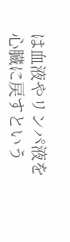は血液やリンパ液を
心臓に戻すという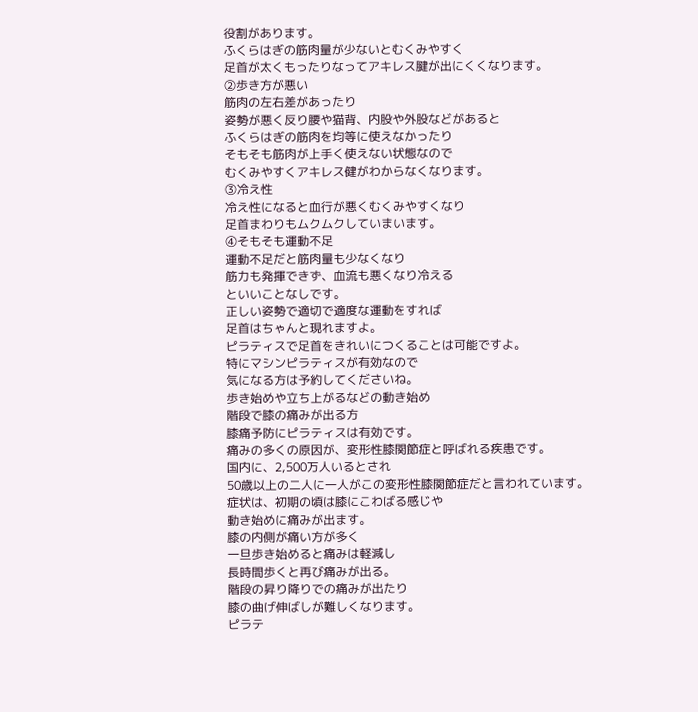役割があります。
ふくらはぎの筋肉量が少ないとむくみやすく
足首が太くもったりなってアキレス腱が出にくくなります。
②歩き方が悪い
筋肉の左右差があったり
姿勢が悪く反り腰や猫背、内股や外股などがあると
ふくらはぎの筋肉を均等に使えなかったり
そもそも筋肉が上手く使えない状態なので
むくみやすくアキレス健がわからなくなります。
③冷え性
冷え性になると血行が悪くむくみやすくなり
足首まわりもムクムクしていまいます。
④そもそも運動不足
運動不足だと筋肉量も少なくなり
筋力も発揮できず、血流も悪くなり冷える
といいことなしです。
正しい姿勢で適切で適度な運動をすれば
足首はちゃんと現れますよ。
ピラティスで足首をきれいにつくることは可能ですよ。
特にマシンピラティスが有効なので
気になる方は予約してくださいね。
歩き始めや立ち上がるなどの動き始め
階段で膝の痛みが出る方
膝痛予防にピラティスは有効です。
痛みの多くの原因が、変形性膝関節症と呼ばれる疾患です。
国内に、2,500万人いるとされ
50歳以上の二人に一人がこの変形性膝関節症だと言われています。
症状は、初期の頃は膝にこわばる感じや
動き始めに痛みが出ます。
膝の内側が痛い方が多く
一旦歩き始めると痛みは軽減し
長時間歩くと再び痛みが出る。
階段の昇り降りでの痛みが出たり
膝の曲げ伸ばしが難しくなります。
ピラテ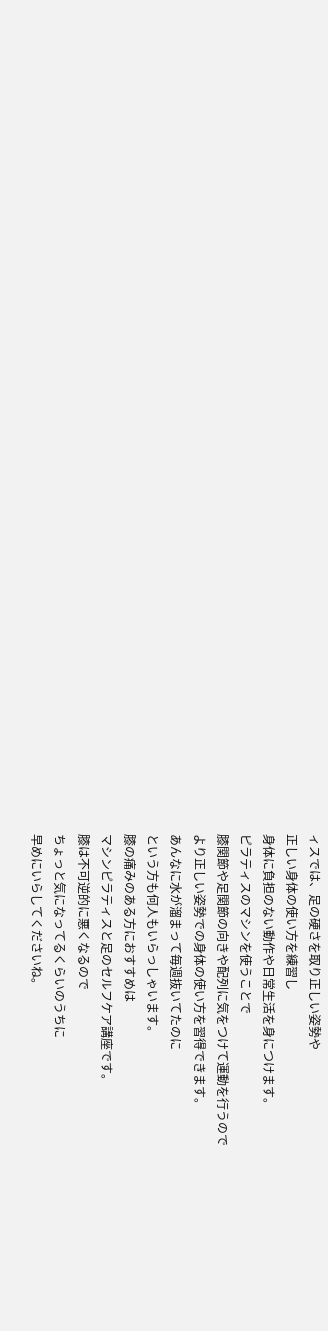ィスでは、足の硬さを取り正しい姿勢や
正しい身体の使い方を練習し
身体に負担のない動作や日常生活を身につけます。
ピラティスのマシンを使うことで
膝関節や足関節の向きや配列に気をつけて運動を行うので
より正しい姿勢での身体の使い方を習得できます。
あんなに水が溜まって毎週抜いてたのに
という方も何人もいらっしゃいます。
膝の痛みのある方におすすめは
マシンピラティスと足のセルフケア講座です。
膝は不可逆的に悪くなるので
ちょっと気になってるくらいのうちに
早めにいらしてくださいね。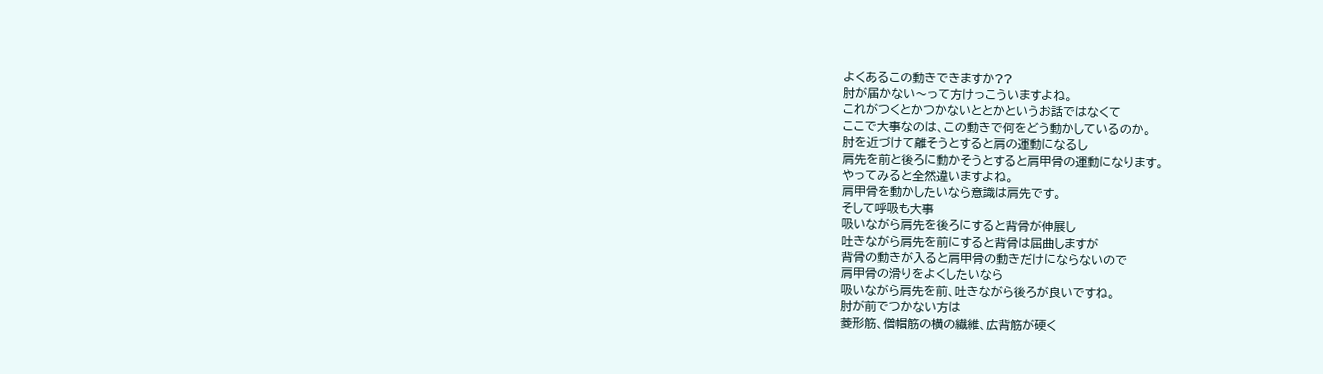よくあるこの動きできますか??
肘が届かない〜って方けっこういますよね。
これがつくとかつかないととかというお話ではなくて
ここで大事なのは、この動きで何をどう動かしているのか。
肘を近づけて離そうとすると肩の運動になるし
肩先を前と後ろに動かそうとすると肩甲骨の運動になります。
やってみると全然違いますよね。
肩甲骨を動かしたいなら意識は肩先です。
そして呼吸も大事
吸いながら肩先を後ろにすると背骨が伸展し
吐きながら肩先を前にすると背骨は屈曲しますが
背骨の動きが入ると肩甲骨の動きだけにならないので
肩甲骨の滑りをよくしたいなら
吸いながら肩先を前、吐きながら後ろが良いですね。
肘が前でつかない方は
菱形筋、僧帽筋の横の繊維、広背筋が硬く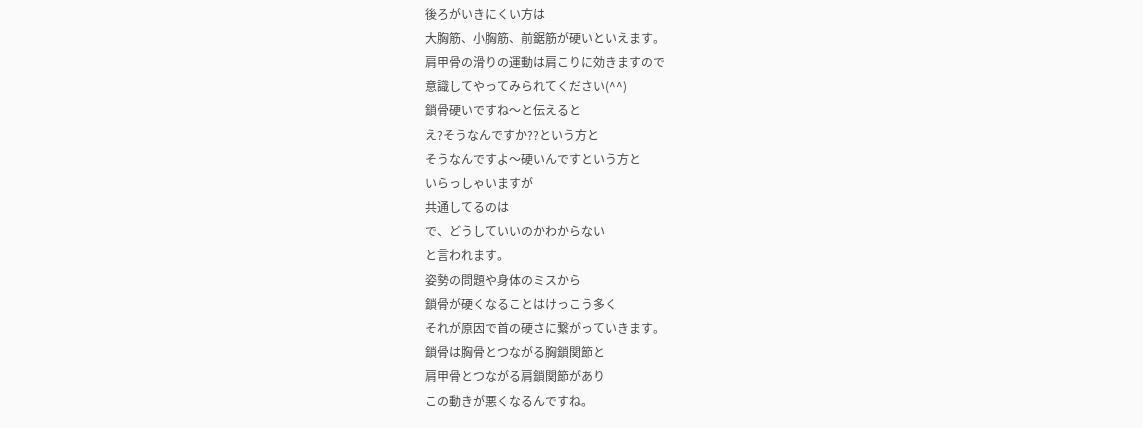後ろがいきにくい方は
大胸筋、小胸筋、前鋸筋が硬いといえます。
肩甲骨の滑りの運動は肩こりに効きますので
意識してやってみられてください(^^)
鎖骨硬いですね〜と伝えると
え?そうなんですか??という方と
そうなんですよ〜硬いんですという方と
いらっしゃいますが
共通してるのは
で、どうしていいのかわからない
と言われます。
姿勢の問題や身体のミスから
鎖骨が硬くなることはけっこう多く
それが原因で首の硬さに繋がっていきます。
鎖骨は胸骨とつながる胸鎖関節と
肩甲骨とつながる肩鎖関節があり
この動きが悪くなるんですね。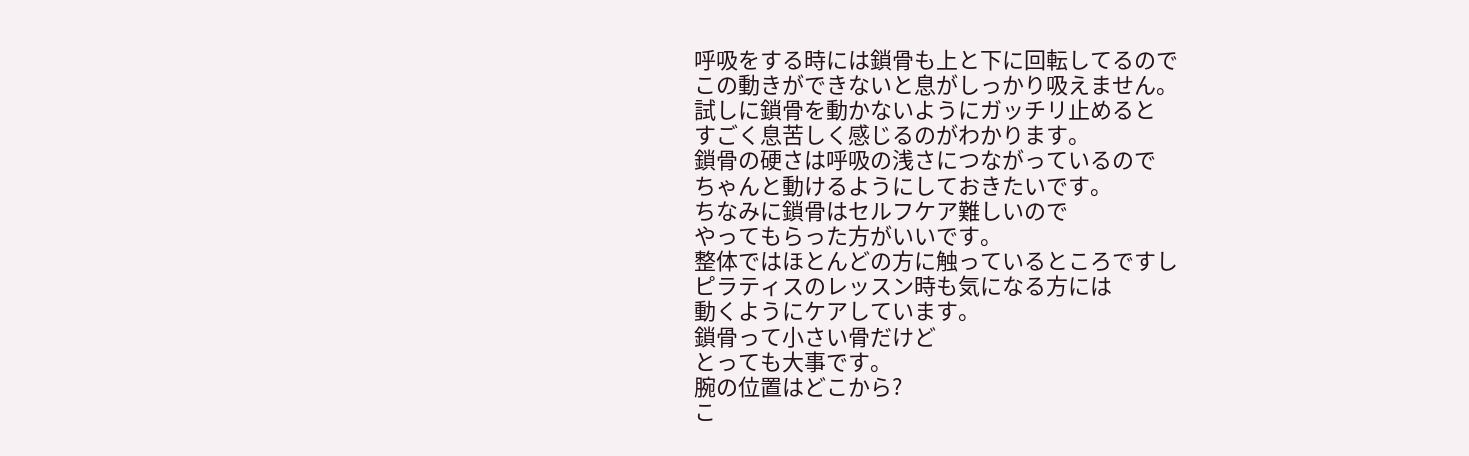呼吸をする時には鎖骨も上と下に回転してるので
この動きができないと息がしっかり吸えません。
試しに鎖骨を動かないようにガッチリ止めると
すごく息苦しく感じるのがわかります。
鎖骨の硬さは呼吸の浅さにつながっているので
ちゃんと動けるようにしておきたいです。
ちなみに鎖骨はセルフケア難しいので
やってもらった方がいいです。
整体ではほとんどの方に触っているところですし
ピラティスのレッスン時も気になる方には
動くようにケアしています。
鎖骨って小さい骨だけど
とっても大事です。
腕の位置はどこから?
こ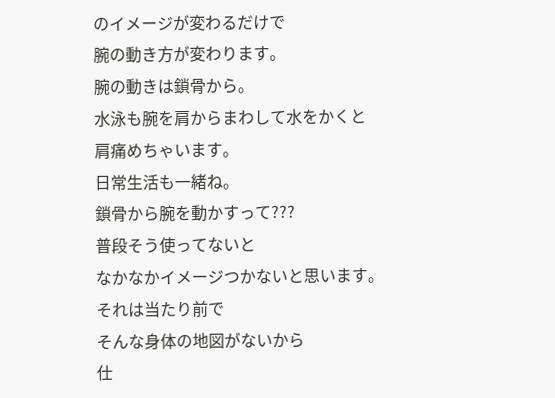のイメージが変わるだけで
腕の動き方が変わります。
腕の動きは鎖骨から。
水泳も腕を肩からまわして水をかくと
肩痛めちゃいます。
日常生活も一緒ね。
鎖骨から腕を動かすって???
普段そう使ってないと
なかなかイメージつかないと思います。
それは当たり前で
そんな身体の地図がないから
仕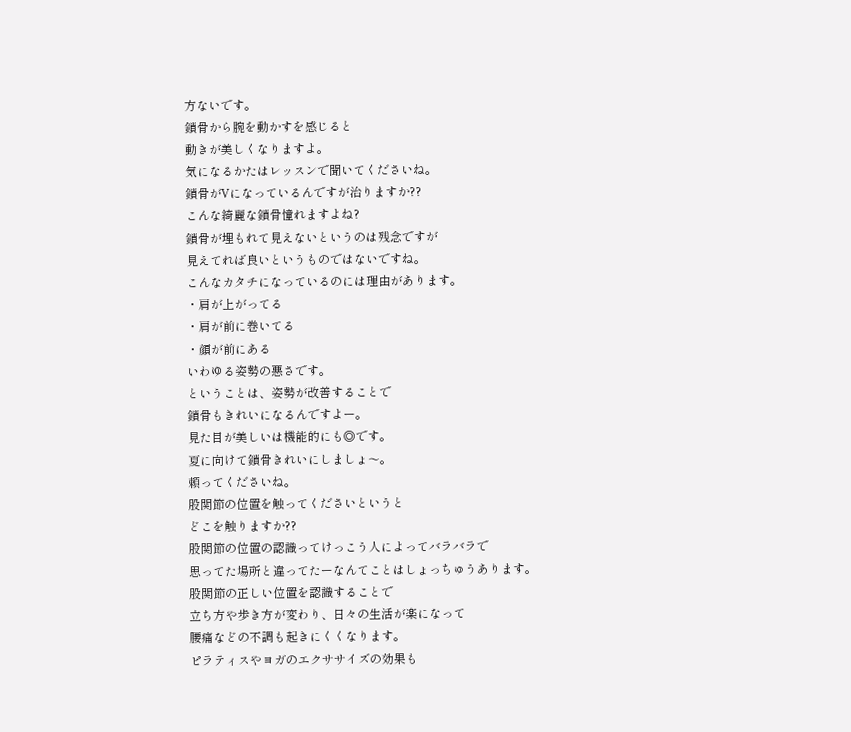方ないです。
鎖骨から腕を動かすを感じると
動きが美しくなりますよ。
気になるかたはレッスンで聞いてくださいね。
鎖骨がVになっているんですが治りますか??
こんな綺麗な鎖骨憧れますよね?
鎖骨が埋もれて見えないというのは残念ですが
見えてれば良いというものではないですね。
こんなカタチになっているのには理由があります。
・肩が上がってる
・肩が前に巻いてる
・顔が前にある
いわゆる姿勢の悪さです。
ということは、姿勢が改善することで
鎖骨もきれいになるんですよー。
見た目が美しいは機能的にも◎です。
夏に向けて鎖骨きれいにしましょ〜。
頼ってくださいね。
股関節の位置を触ってくださいというと
どこを触りますか??
股関節の位置の認識ってけっこう人によってバラバラで
思ってた場所と違ってたーなんてことはしょっちゅうあります。
股関節の正しい位置を認識することで
立ち方や歩き方が変わり、日々の生活が楽になって
腰痛などの不調も起きにくくなります。
ピラティスやヨガのエクササイズの効果も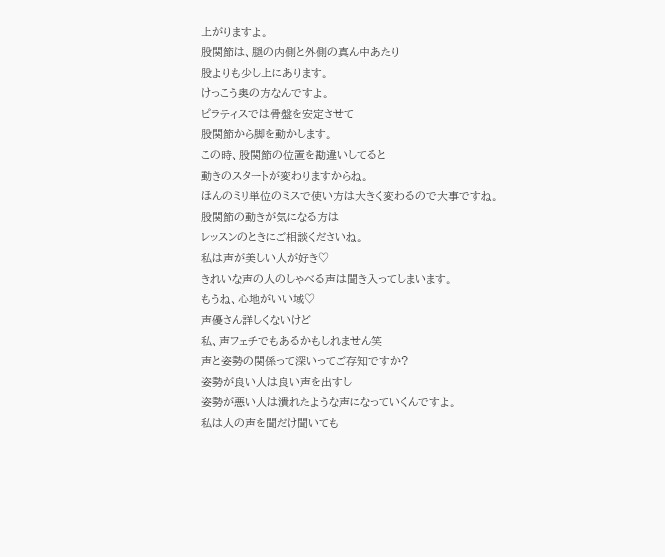上がりますよ。
股関節は、腿の内側と外側の真ん中あたり
股よりも少し上にあります。
けっこう奥の方なんですよ。
ピラティスでは骨盤を安定させて
股関節から脚を動かします。
この時、股関節の位置を勘違いしてると
動きのスタートが変わりますからね。
ほんのミリ単位のミスで使い方は大きく変わるので大事ですね。
股関節の動きが気になる方は
レッスンのときにご相談くださいね。
私は声が美しい人が好き♡
きれいな声の人のしゃべる声は聞き入ってしまいます。
もうね、心地がいい域♡
声優さん詳しくないけど
私、声フェチでもあるかもしれません笑
声と姿勢の関係って深いってご存知ですか?
姿勢が良い人は良い声を出すし
姿勢が悪い人は潰れたような声になっていくんですよ。
私は人の声を聞だけ聞いても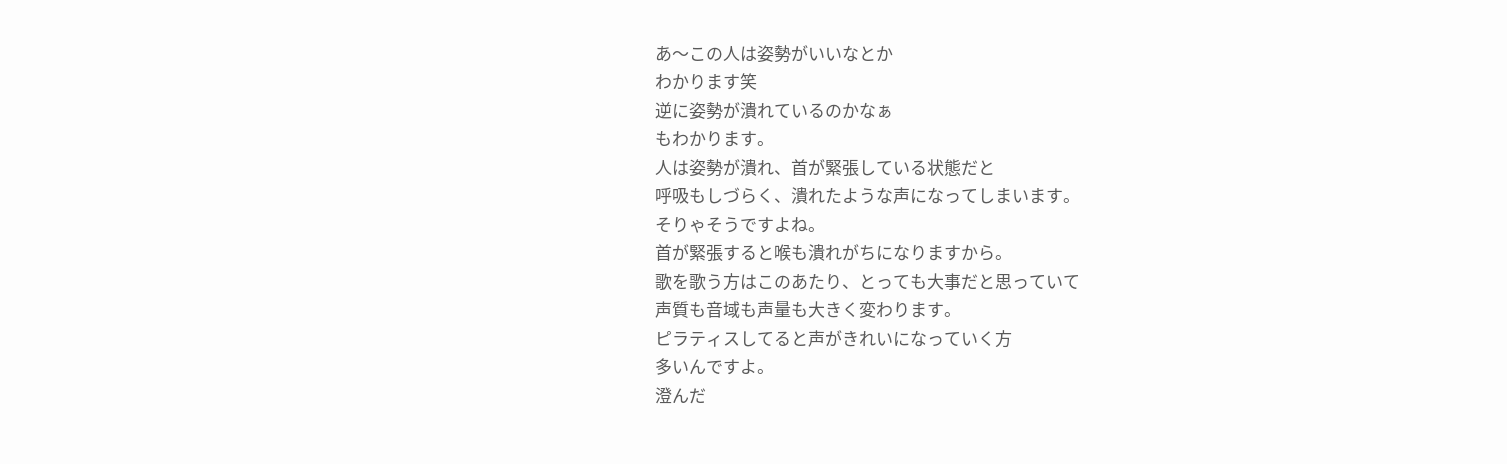あ〜この人は姿勢がいいなとか
わかります笑
逆に姿勢が潰れているのかなぁ
もわかります。
人は姿勢が潰れ、首が緊張している状態だと
呼吸もしづらく、潰れたような声になってしまいます。
そりゃそうですよね。
首が緊張すると喉も潰れがちになりますから。
歌を歌う方はこのあたり、とっても大事だと思っていて
声質も音域も声量も大きく変わります。
ピラティスしてると声がきれいになっていく方
多いんですよ。
澄んだ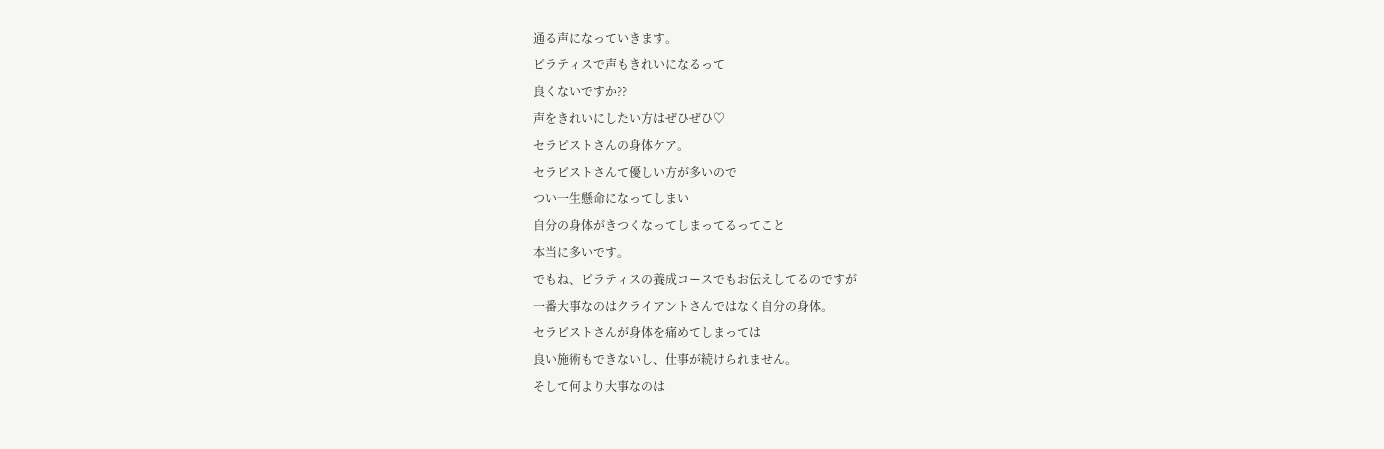通る声になっていきます。
ピラティスで声もきれいになるって
良くないですか??
声をきれいにしたい方はぜひぜひ♡
セラピストさんの身体ケア。
セラピストさんて優しい方が多いので
つい一生懸命になってしまい
自分の身体がきつくなってしまってるってこと
本当に多いです。
でもね、ピラティスの養成コースでもお伝えしてるのですが
一番大事なのはクライアントさんではなく自分の身体。
セラピストさんが身体を痛めてしまっては
良い施術もできないし、仕事が続けられません。
そして何より大事なのは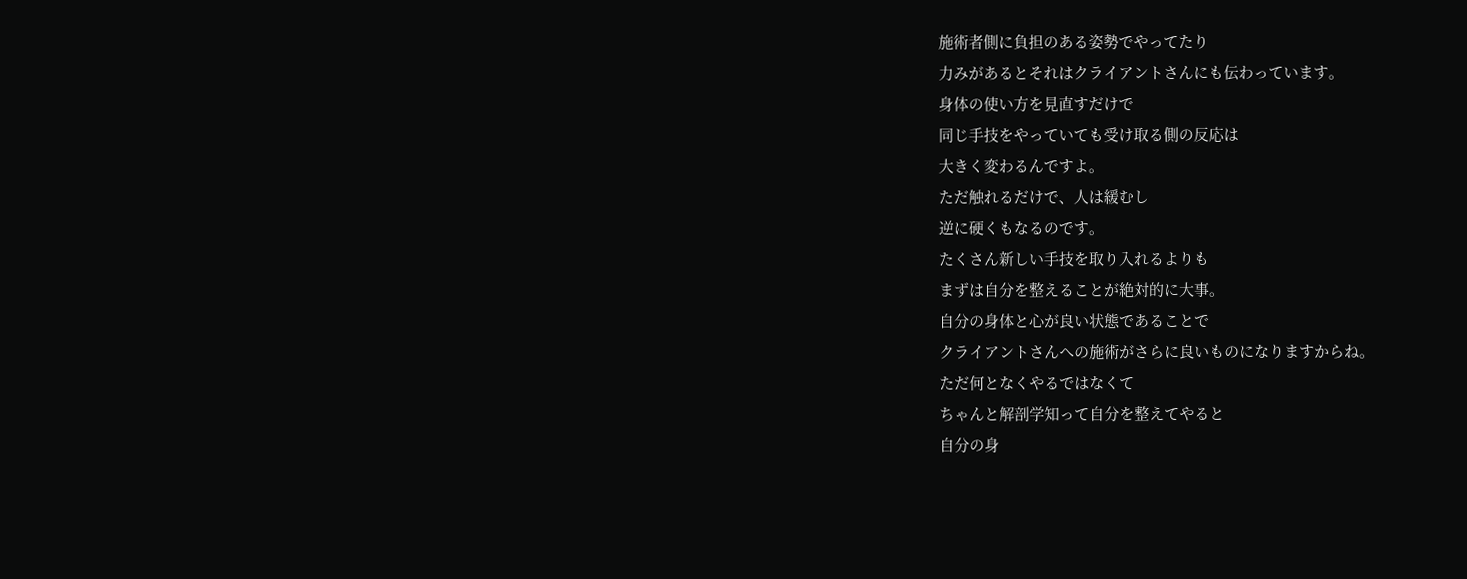施術者側に負担のある姿勢でやってたり
力みがあるとそれはクライアントさんにも伝わっています。
身体の使い方を見直すだけで
同じ手技をやっていても受け取る側の反応は
大きく変わるんですよ。
ただ触れるだけで、人は緩むし
逆に硬くもなるのです。
たくさん新しい手技を取り入れるよりも
まずは自分を整えることが絶対的に大事。
自分の身体と心が良い状態であることで
クライアントさんへの施術がさらに良いものになりますからね。
ただ何となくやるではなくて
ちゃんと解剖学知って自分を整えてやると
自分の身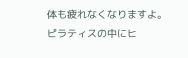体も疲れなくなりますよ。
ピラティスの中にヒ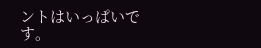ントはいっぱいです。